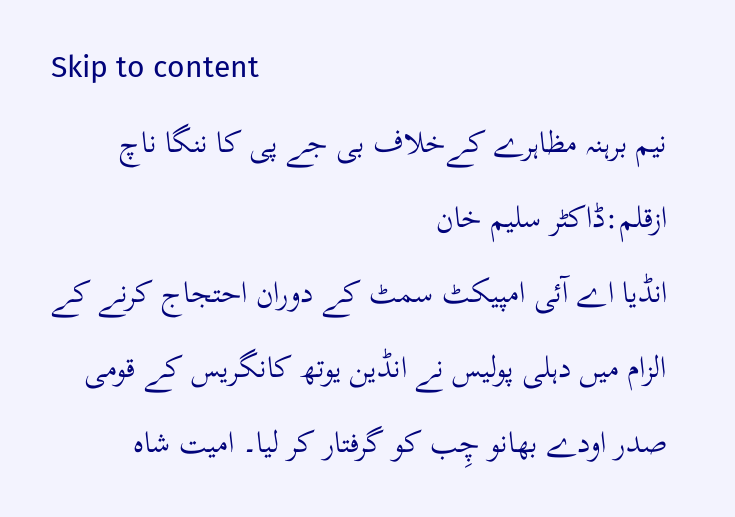Skip to content
نیم برہنہ مظاہرے کےخلاف بی جے پی کا ننگا ناچ
ازقلم:ڈاکٹر سلیم خان
انڈیا اے آئی امپیکٹ سمٹ کے دوران احتجاج کرنے کے الزام میں دہلی پولیس نے انڈین یوتھ کانگریس کے قومی صدر اودے بھانو چِب کو گرفتار کر لیا۔ امیت شاہ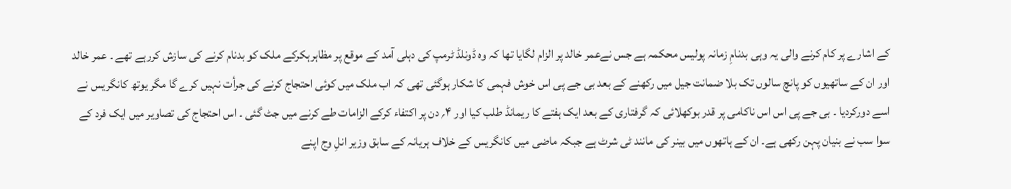کے اشارے پر کام کرنے والی یہ وہی بدنامِ زمانہ پولیس محکمہ ہے جس نےعمر خالد پر الزام لگایا تھا کہ وہ ڈونلڈ ٹرمپ کی دہلی آمد کے موقع پر مظاہرہکرکے ملک کو بدنام کرنے کی سازش کررہے تھے ۔ عمر خالد اور ان کے ساتھیوں کو پانچ سالوں تک بلا ضمانت جیل میں رکھنے کے بعد بی جے پی اس خوش فہمی کا شکار ہوگئی تھی کہ اب ملک میں کوئی احتجاج کرنے کی جرأت نہیں کرے گا مگر یوتھ کانگریس نے اسے دورکردیا ۔ بی جے پی اس اس ناکامی پر قدر بوکھلائی کہ گرفتاری کے بعد ایک ہفتے کا ریمانڈ طلب کیا اور ۴؍ دن پر اکتفاء کرکے الزامات طے کرنے میں جٹ گئی ۔ اس احتجاج کی تصاویر میں ایک فرد کے سوا سب نے بنیان پہن رکھی ہے۔ ان کے ہاتھوں میں بینر کی مانند ٹی شرٹ ہے جبکہ ماضی میں کانگریس کے خلاف ہریانہ کے سابق وزیر انلِ وج اپنے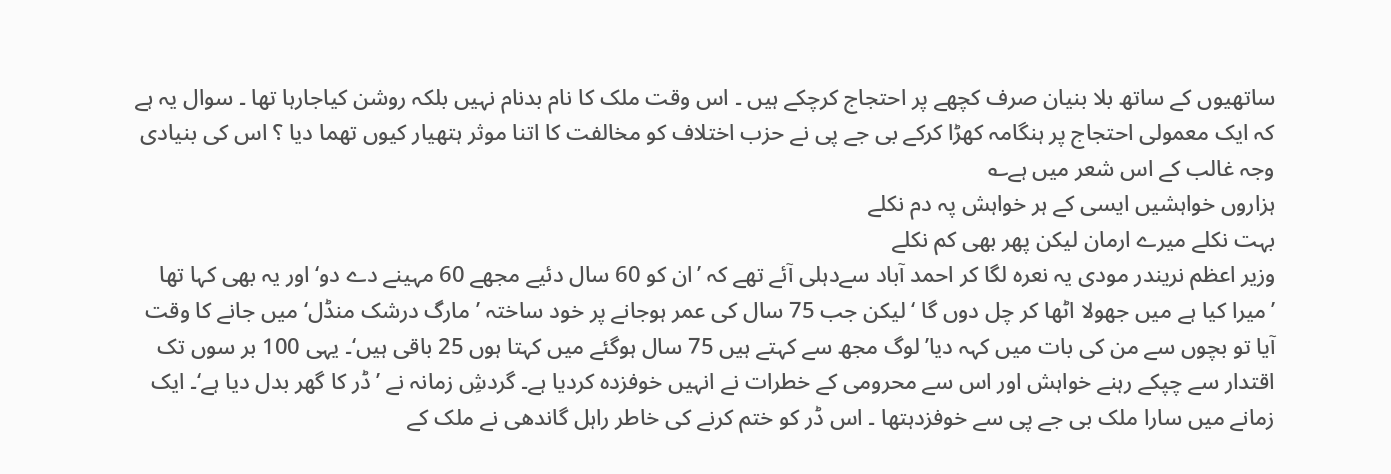ساتھیوں کے ساتھ بلا بنیان صرف کچھے پر احتجاج کرچکے ہیں ۔ اس وقت ملک کا نام بدنام نہیں بلکہ روشن کیاجارہا تھا ۔ سوال یہ ہے کہ ایک معمولی احتجاج پر ہنگامہ کھڑا کرکے بی جے پی نے حزب اختلاف کو مخالفت کا اتنا موثر ہتھیار کیوں تھما دیا ؟ اس کی بنیادی وجہ غالب کے اس شعر میں ہے؎
ہزاروں خواہشیں ایسی کے ہر خواہش پہ دم نکلے
بہت نکلے میرے ارمان لیکن پھر بھی کم نکلے
وزیر اعظم نریندر مودی یہ نعرہ لگا کر احمد آباد سےدہلی آئے تھے کہ ’ان کو 60 سال دئیے مجھے 60 مہینے دے دو‘ اور یہ بھی کہا تھا ’میرا کیا ہے میں جھولا اٹھا کر چل دوں گا ‘ لیکن جب 75 سال کی عمر ہوجانے پر خود ساختہ ’مارگ درشک منڈل‘ میں جانے کا وقت آیا تو بچوں سے من کی بات میں کہہ دیا’لوگ مجھ سے کہتے ہیں 75 سال ہوگئے میں کہتا ہوں 25 باقی ہیں‘۔ یہی 100 بر سوں تک اقتدار سے چپکے رہنے خواہش اور اس سے محرومی کے خطرات نے انہیں خوفزدہ کردیا ہے۔ گردشِ زمانہ نے ’ڈر کا گھر بدل دیا ہے‘۔ ایک زمانے میں سارا ملک بی جے پی سے خوفزدہتھا ۔ اس ڈر کو ختم کرنے کی خاطر راہل گاندھی نے ملک کے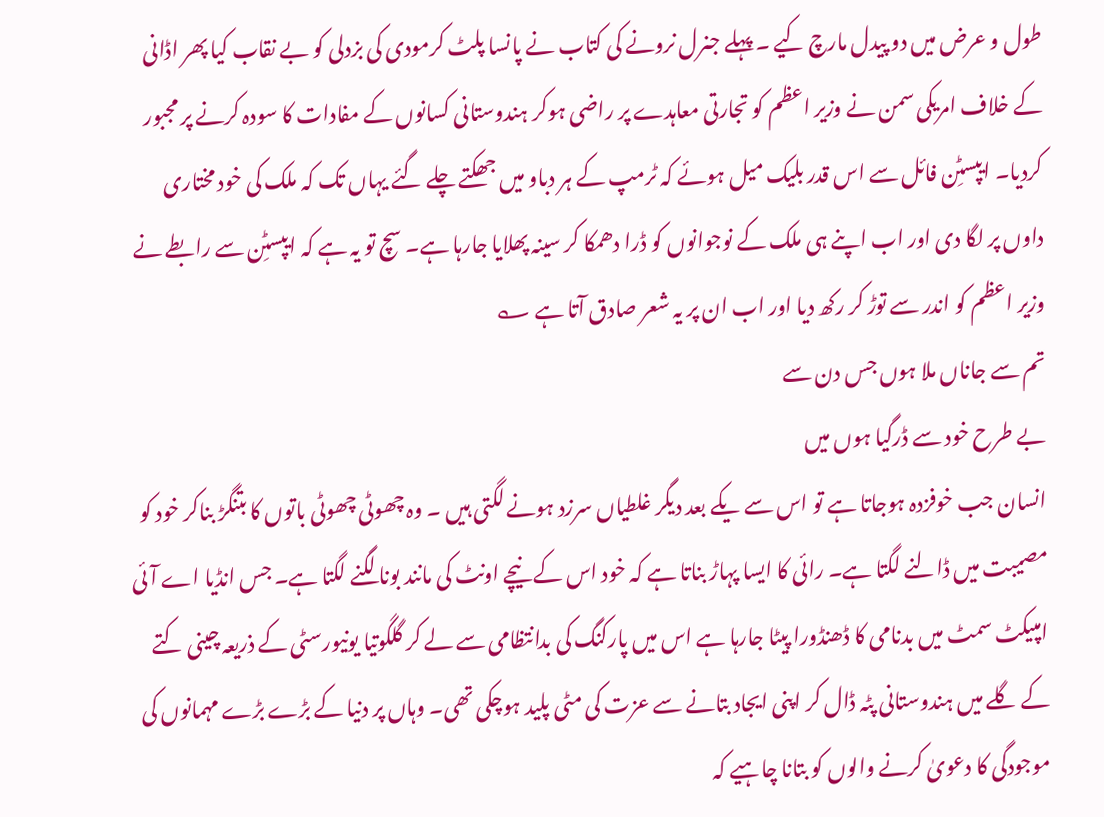طول و عرض میں دو پیدل مارچ کیے ۔ پہلے جنرل نرونے کی کتاب نے پانسا پلٹ کرمودی کی بزدلی کو بے نقاب کیا پھر اڈانی کے خلاف امریکی سمن نے وزیر اعظم کو تجارتی معاہدے پر راضی ہوکر ہندوستانی کسانوں کے مفادات کا سودہ کرنے پر مجبور کردیا۔ ایپسٹِن فائل سے اس قدر بلیک میل ہوئے کہ ٹرمپ کے ہر دباو میں جھکتے چلے گئے یہاں تک کہ ملک کی خود مختاری داوں پر لگا دی اور اب اپنے ہی ملک کے نوجوانوں کو ڈرا دھمکا کر سینہ پھلایا جارہا ہے۔ سچ تو یہ ہے کہ ایپسٹِن سے رابطے نے وزیر اعظم کو اندر سے توڑ کر رکھ دیا اور اب ان پر یہ شعر صادق آتا ہے ؎
تم سے جاناں ملا ہوں جس دن سے
بے طرح خود سے ڈرگیا ہوں میں
انسان جب خوفزدہ ہوجاتا ہے تو اس سے یکے بعد دیگر غلطیاں سرزد ہونے لگتی ہیں ۔ وہ چھوٹی چھوٹی باتوں کا بتنگڑ بناکر خود کو مصیبت میں ڈالنے لگتا ہے۔ رائی کا ایسا پہاڑ بناتا ہے کہ خود اس کے نیچے اونٹ کی مانند بونا لگنے لگتا ہے۔ جس انڈیا اے آئی امپیکٹ سمٹ میں بدنامی کا ڈھنڈورا پیٹا جارہا ہے اس میں پارکنگ کی بدانتظامی سے لے کر گلگوتیا یونیورسٹی کے ذریعہ چینی کتے کے گلے میں ہندوستانی پٹہ ڈال کر اپنی ایجاد بتانے سے عزت کی مٹی پلید ہوچکی تھی۔ وہاں پر دنیا کے بڑے بڑے مہمانوں کی موجودگی کا دعویٰ کرنے والوں کو بتانا چاہیے کہ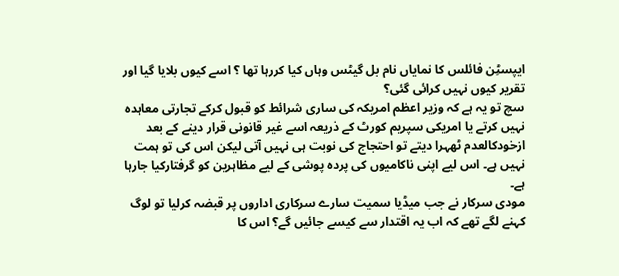ایپسٹِن فائلس کا نمایاں نام بل گیٹس وہاں کیا کررہا تھا ؟ اسے کیوں بلایا گیا اور تقریر کیوں نہیں کرائی گئی؟
سچ تو یہ ہے کہ وزیر اعظم امریکہ کی ساری شرائط کو قبول کرکے تجارتی معاہدہ نہیں کرتے یا امریکی سپریم کورٹ کے ذریعہ اسے غیر قانونی قرار دینے کے بعد ازخودکالعدم ٹھہرا دیتے تو احتجاج کی نوبت ہی نہیں آتی لیکن اس کی تو ہمت نہیں ہے۔ اس لیے اپنی ناکامیوں کی پردہ پوشی کے لیے مظاہرین کو گرفتارکیا جارہا ہے۔
مودی سرکار نے جب میڈیا سمیت سارے سرکاری اداروں پر قبضہ کرلیا تو لوگ کہنے لگے تھے کہ اب یہ اقتدار سے کیسے جائیں گے؟ اس کا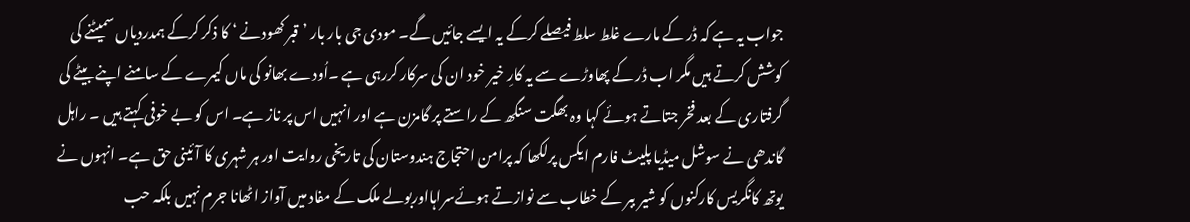جواب یہ ہے کہ ڈر کے مارے غلط سلط فیصلے کرکے یہ ایسے جائیں گے۔ مودی جی بار بار ’قبر کھودنے ‘ کا ذکر کرکے ہمدردیاں سمیٹنے کی کوشش کرتے ہیں مگر اب ڈر کے پھاوڑے سے یہ کارِ خیر خود ان کی سرکار کررہی ہے ۔اُودے بھانو کی ماں کیمرے کے سامنے اپنے بیٹے کی گرفتاری کے بعد فخر جتاتے ہوئے کہا وہ بھگت سنگھ کے راستے پر گامزن ہے اور انہیں اس پر ناز ہے۔ اس کو بے خوفی کہتے ہیں ۔ راہل گاندھی نے سوشل میڈیا پلیٹ فارم ایکس پرلکھا کہ پرامن احتجاج ہندوستان کی تاریخی روایت اور ہر شہری کا آئینی حق ہے۔ انہوں نے یوتھ کانگریس کارکنوں کو شیر ببر کے خطاب سے نوازتے ہوئےسراہااوربولے ملک کے مفاد میں آواز اٹھانا جرم نہیں بلکہ حب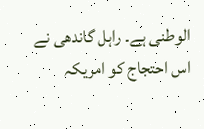الوطنی ہے۔ راہل گاندھی نے اس احتجاج کو امریکہ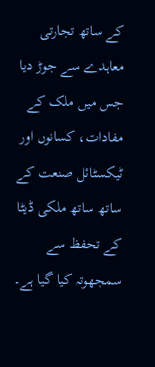کے ساتھ تجارتی معاہدے سے جوڑ دیا جس میں ملک کے مفادات، کسانوں اور ٹیکسٹائل صنعت کے ساتھ ساتھ ملکی ڈیٹا کے تحفظ سے سمجھوتہ کیا گیا ہے۔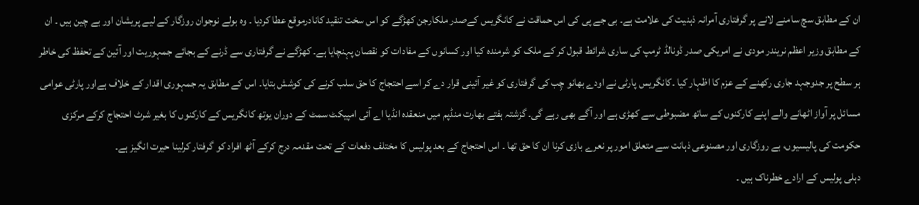ان کے مطابق سچ سامنے لانے پر گرفتاری آمرانہ ذہنیت کی علامت ہے۔ بی جے پی کی اس حماقت نے کانگریس کےصدر ملکارجن کھڑگے کو اس سخت تنقید کانادرموقع عطا کردیا ۔ وہ بولے نوجوان روزگار کے لیے پریشان اور بے چین ہیں ۔ ان کے مطابق وزیر اعظم نریندر مودی نے امریکی صدر ڈونالڈ ٹرمپ کی ساری شرائط قبول کر کے ملک کو شرمندہ کیا اور کسانوں کے مفادات کو نقصان پہنچایا ہے۔ کھڑگے نے گرفتاری سے ڈرنے کے بجائے جمہوریت اور آئین کے تحفظ کی خاطر ہر سطح پر جدوجہد جاری رکھنے کے عزم کا اظہار کیا ۔کانگریس پارٹی نے اودے بھانو چِب کی گرفتاری کو غیر آئینی قرار دے کر اسے احتجاج کا حق سلب کرنے کی کوشش بتایا۔ اس کے مطابق یہ جمہوری اقدار کے خلاف ہےاور پارٹی عوامی مسائل پر آواز اٹھانے والے اپنے کارکنوں کے ساتھ مضبوطی سے کھڑی ہے اور آگے بھی رہے گی۔ گزشتہ ہفتے بھارت منڈپم میں منعقدہ انڈیا اے آئی امپیکٹ سمٹ کے دوران یوتھ کانگریس کے کارکنوں کا بغیر شرٹ احتجاج کرکے مرکزی حکومت کی پالیسیوں، بے روزگاری اور مصنوعی ذہانت سے متعلق امور پر نعرے بازی کرنا ان کا حق تھا ۔ اس احتجاج کے بعد پولیس کا مختلف دفعات کے تحت مقدمہ درج کرکے آٹھ افراد کو گرفتار کرلینا حیرت انگیز ہے۔
دہلی پولیس کے ارادے خطرناک ہیں ۔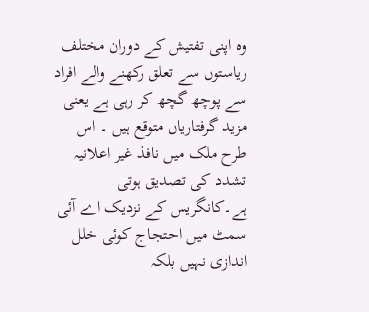وہ اپنی تفتیش کے دوران مختلف ریاستوں سے تعلق رکھنے والے افراد سے پوچھ گچھ کر رہی ہے یعنی مزید گرفتاریاں متوقع ہیں ۔ اس طرح ملک میں نافذ غیر اعلانیہ تشدد کی تصدیق ہوتی ہے۔کانگریس کے نزدیک اے آئی سمٹ میں احتجاج کوئی خلل اندازی نہیں بلکہ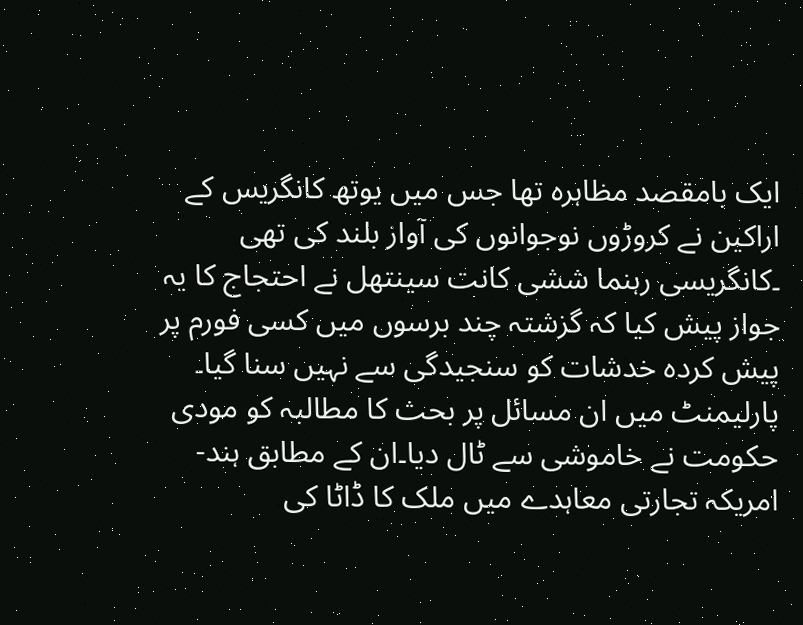ایک بامقصد مظاہرہ تھا جس میں یوتھ کانگریس کے اراکین نے کروڑوں نوجوانوں کی آواز بلند کی تھی ۔کانگریسی رہنما ششی کانت سینتھل نے احتجاج کا یہ جواز پیش کیا کہ گزشتہ چند برسوں میں کسی فورم پر پیش کردہ خدشات کو سنجیدگی سے نہیں سنا گیا۔ پارلیمنٹ میں ان مسائل پر بحث کا مطالبہ کو مودی حکومت نے خاموشی سے ٹال دیا۔ان کے مطابق ہند-امریکہ تجارتی معاہدے میں ملک کا ڈاٹا کی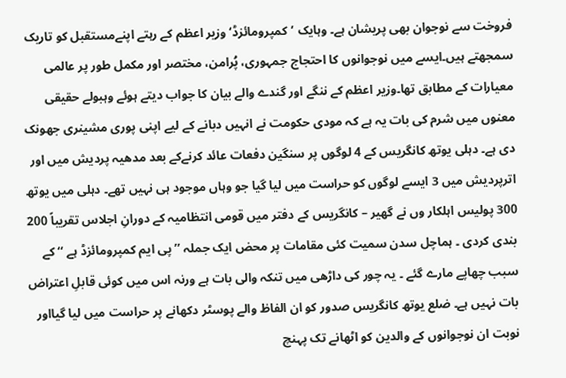فروخت سے نوجوان بھی پریشان ہے۔ وہایک ’کمپرومائزڈ‘ وزیر اعظم کے رہتے اپنےمستقبل کو تاریک سمجھتے ہیں۔ایسے میں نوجوانوں کا احتجاج جمہوری، پُرامن، مختصر اور مکمل طور پر عالمی معیارات کے مطابق تھا۔وزیر اعظم کے ننگے اور گندے والے بیان کا جواب دیتے ہوئے وہبولے حقیقی معنوں میں شرم کی بات یہ ہے کہ مودی حکومت نے انہیں دبانے کے لیے اپنی پوری مشینری جھونک دی ہے۔ دہلی یوتھ کانگریس کے 4 لوگوں پر سنگین دفعات عائد کرنےکے بعد مدھیہ پردیش میں اور اترپردیش میں 3 ایسے لوگوں کو حراست میں لیا گیا جو وہاں موجود ہی نہیں تھے۔ دہلی میں یوتھ 300 پولیس اہلکار وں نے گھیر – کانگریس کے دفتر میں قومی انتظامیہ کے دورانِ اجلاس تقریباً 200
بندی کردی ۔ ہماچل سدن سمیت کئی مقامات پر محض ایک جملہ ’’ پی ایم کمپرومائزڈ ہے ‘‘ کے سبب چھاپے مارے گئے ۔ یہ چور کی داڑھی میں تنکہ والی بات ہے ورنہ اس میں کوئی قابلِ اعتراض بات نہیں ہے۔ ضلع یوتھ کانگریس صدور کو ان الفاظ والے پوسٹر دکھانے پر حراست میں لیا گیااور نوبت ان نوجوانوں کے والدین کو اٹھانے تک پہنچ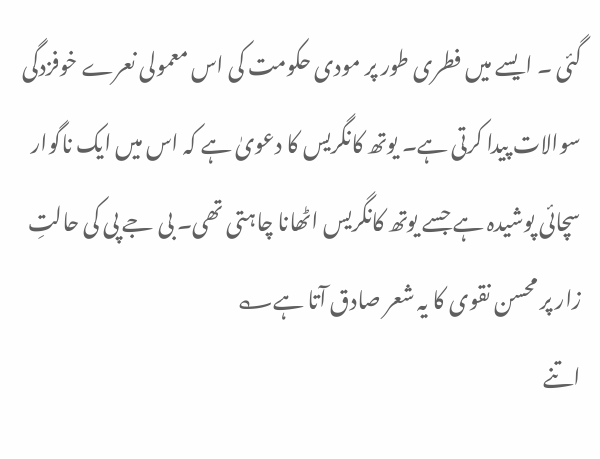گئی ۔ ایسے میں فطری طور پر مودی حکومت کی اس معمولی نعرے خوفزدگی سوالات پیدا کرتی ہے۔ یوتھ کانگریس کا دعویٰ ہے کہ اس میں ایک ناگوار سچائی پوشیدہ ہے جسے یوتھ کانگریس اٹھانا چاہتی تھی۔ بی جے پی کی حالتِ زار پر محسن نقوی کا یہ شعر صادق آتا ہے؎
اتنے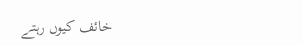خائف کیوں رہتے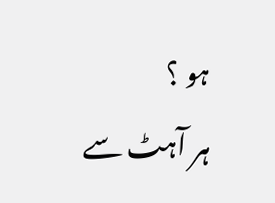ہو ؟
ہر آہٹ سے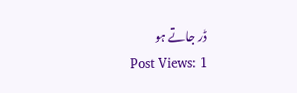ڈر جاتے ہو
Post Views: 1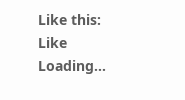Like this:
Like Loading...